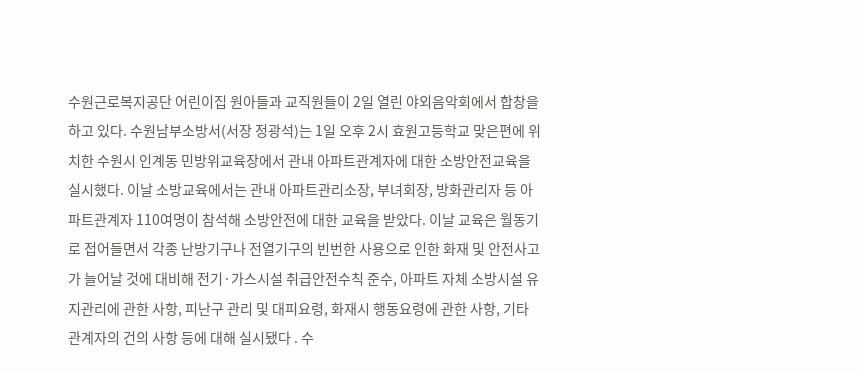수원근로복지공단 어린이집 원아들과 교직원들이 2일 열린 야외음악회에서 합창을 하고 있다. 수원남부소방서(서장 정광석)는 1일 오후 2시 효원고등학교 맞은편에 위치한 수원시 인계동 민방위교육장에서 관내 아파트관계자에 대한 소방안전교육을 실시했다. 이날 소방교육에서는 관내 아파트관리소장, 부녀회장, 방화관리자 등 아파트관계자 110여명이 참석해 소방안전에 대한 교육을 받았다. 이날 교육은 월동기로 접어들면서 각종 난방기구나 전열기구의 빈번한 사용으로 인한 화재 및 안전사고가 늘어날 것에 대비해 전기·가스시설 취급안전수칙 준수, 아파트 자체 소방시설 유지관리에 관한 사항, 피난구 관리 및 대피요령, 화재시 행동요령에 관한 사항, 기타 관계자의 건의 사항 등에 대해 실시됐다 . 수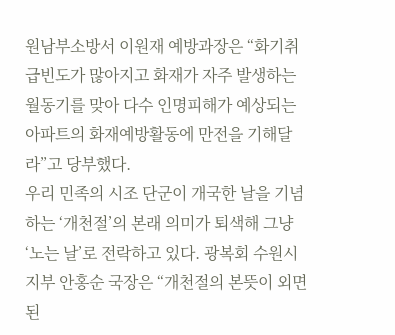원남부소방서 이원재 예방과장은 “화기취급빈도가 많아지고 화재가 자주 발생하는 월동기를 맞아 다수 인명피해가 예상되는 아파트의 화재예방활동에 만전을 기해달라”고 당부했다.
우리 민족의 시조 단군이 개국한 날을 기념하는 ‘개천절’의 본래 의미가 퇴색해 그냥 ‘노는 날’로 전락하고 있다. 광복회 수원시지부 안홍순 국장은 “개천절의 본뜻이 외면된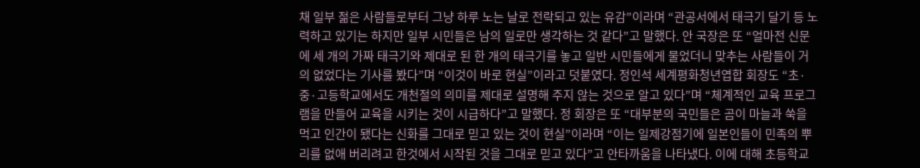채 일부 젊은 사람들로부터 그냥 하루 노는 날로 전락되고 있는 유감”이라며 “관공서에서 태극기 달기 등 노력하고 있기는 하지만 일부 시민들은 남의 일로만 생각하는 것 같다”고 말했다. 안 국장은 또 “얼마전 신문에 세 개의 가짜 태극기와 제대로 된 한 개의 태극기를 놓고 일반 시민들에게 물었더니 맞추는 사람들이 거의 없었다는 기사를 봤다”며 “이것이 바로 현실”이라고 덧붙였다. 정인석 세계평화청년엽합 회장도 “초·중·고등학교에서도 개천절의 의미를 제대로 설명해 주지 않는 것으로 알고 있다”며 “체계적인 교육 프로그램을 만들어 교육을 시키는 것이 시급하다”고 말했다. 정 회장은 또 “대부분의 국민들은 곰이 마늘과 쑥을 먹고 인간이 됐다는 신화를 그대로 믿고 있는 것이 현실”이라며 “이는 일제강점기에 일본인들이 민족의 뿌리를 없애 버리려고 한것에서 시작된 것을 그대로 믿고 있다”고 안타까움을 나타냈다. 이에 대해 초등학교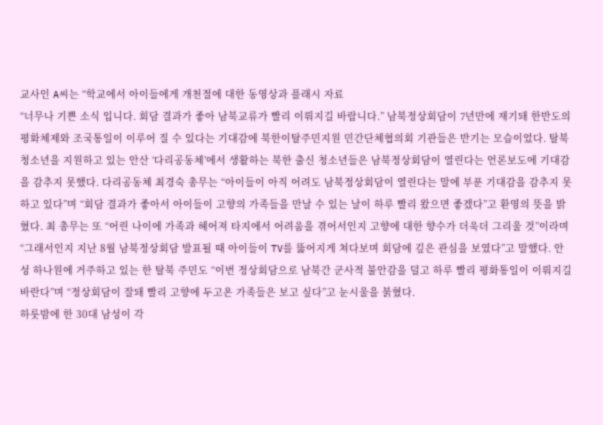교사인 A씨는 “학교에서 아이들에게 개천절에 대한 동영상과 플래시 자료
“너무나 기쁜 소식 입니다. 회담 결과가 좋아 남북교류가 빨리 이뤄지길 바랍니다.” 남북정상회담이 7년만에 재기돼 한반도의 평화체제와 조국통일이 이루어 질 수 있다는 기대감에 북한이탈주민지원 민간단체협의회 기관들은 반기는 모습이었다. 탈북청소년을 지원하고 있는 안산 ‘다리공동체’에서 생활하는 북한 출신 청소년들은 남북정상회담이 열린다는 언론보도에 기대감을 감추지 못했다. 다리공동체 최경숙 총무는 “아이들이 아직 어려도 남북정상회담이 열린다는 말에 부푼 기대감을 감추지 못하고 있다”며 “회담 결과가 좋아서 아이들이 고향의 가족들을 만날 수 있는 날이 하루 빨리 왔으면 좋겠다”고 환영의 뜻을 밝혔다. 최 총무는 또 “어린 나이에 가족과 헤어져 타지에서 어려움을 겪어서인지 고향에 대한 향수가 더욱더 그리울 것”이라며 “그래서인지 지난 8월 남북정상회담 발표될 때 아이들이 TV를 뚫어지게 쳐다보며 회담에 깊은 관심을 보였다”고 말했다. 안성 하나원에 거주하고 있는 한 탈북 주민도 “이번 정상회담으로 남북간 군사적 불안감을 덜고 하루 빨리 평화통일이 이뤄지길 바란다”며 “정상회담이 잘돼 빨리 고향에 두고온 가족들은 보고 싶다”고 눈시울을 붉혔다.
하룻밤에 한 30대 남성이 각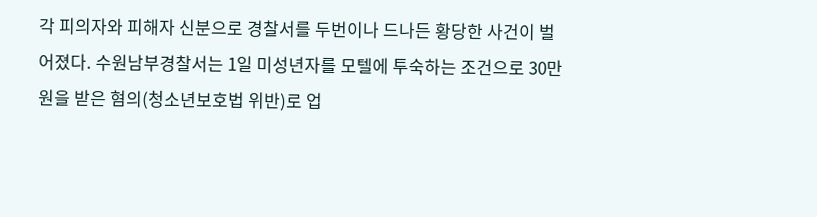각 피의자와 피해자 신분으로 경찰서를 두번이나 드나든 황당한 사건이 벌어졌다. 수원남부경찰서는 1일 미성년자를 모텔에 투숙하는 조건으로 30만원을 받은 혐의(청소년보호법 위반)로 업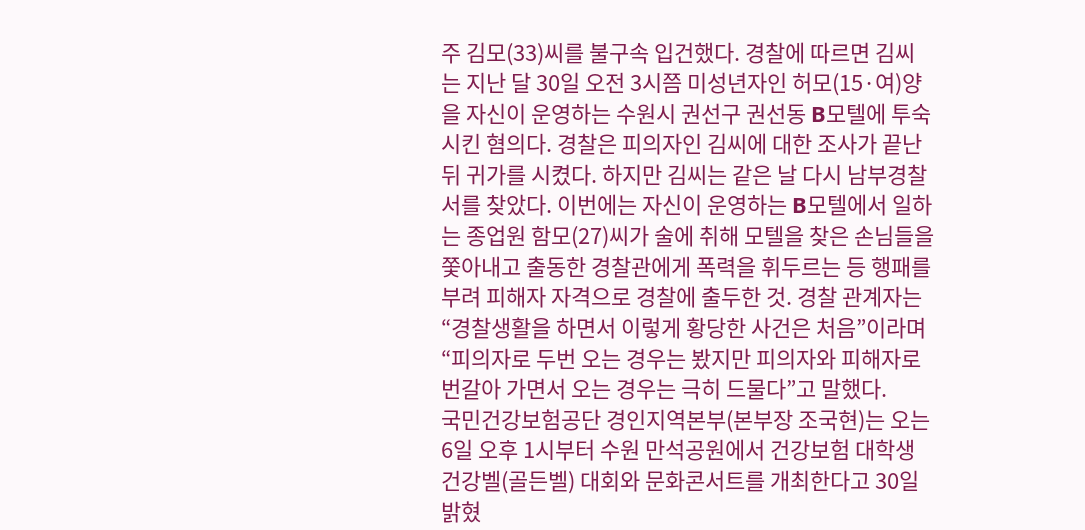주 김모(33)씨를 불구속 입건했다. 경찰에 따르면 김씨는 지난 달 30일 오전 3시쯤 미성년자인 허모(15·여)양을 자신이 운영하는 수원시 권선구 권선동 B모텔에 투숙시킨 혐의다. 경찰은 피의자인 김씨에 대한 조사가 끝난 뒤 귀가를 시켰다. 하지만 김씨는 같은 날 다시 남부경찰서를 찾았다. 이번에는 자신이 운영하는 B모텔에서 일하는 종업원 함모(27)씨가 술에 취해 모텔을 찾은 손님들을 쫓아내고 출동한 경찰관에게 폭력을 휘두르는 등 행패를 부려 피해자 자격으로 경찰에 출두한 것. 경찰 관계자는 “경찰생활을 하면서 이렇게 황당한 사건은 처음”이라며 “피의자로 두번 오는 경우는 봤지만 피의자와 피해자로 번갈아 가면서 오는 경우는 극히 드물다”고 말했다.
국민건강보험공단 경인지역본부(본부장 조국현)는 오는 6일 오후 1시부터 수원 만석공원에서 건강보험 대학생 건강벨(골든벨) 대회와 문화콘서트를 개최한다고 30일 밝혔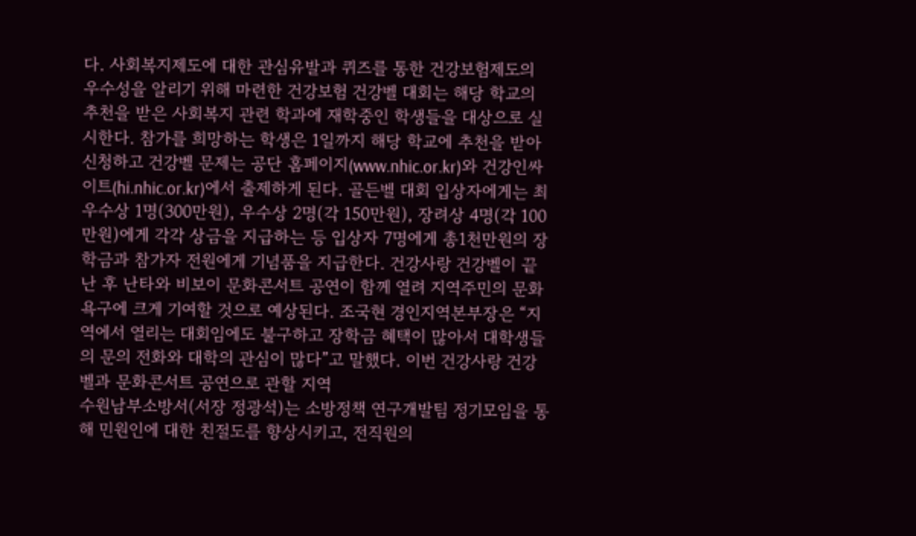다. 사회복지제도에 대한 관심유발과 퀴즈를 통한 건강보험제도의 우수성을 알리기 위해 마련한 건강보험 건강벨 대회는 해당 학교의 추천을 받은 사회복지 관련 학과에 재학중인 학생들을 대상으로 실시한다. 참가를 희망하는 학생은 1일까지 해당 학교에 추천을 받아 신청하고 건강벨 문제는 공단 홈페이지(www.nhic.or.kr)와 건강인싸이트(hi.nhic.or.kr)에서 출제하게 된다. 골든벨 대회 입상자에게는 최우수상 1명(300만원), 우수상 2명(각 150만원), 장려상 4명(각 100만원)에게 각각 상금을 지급하는 등 입상자 7명에게 총1천만원의 장학금과 참가자 전원에게 기념품을 지급한다. 건강사랑 건강벨이 끝난 후 난타와 비보이 문화콘서트 공연이 함께 열려 지역주민의 문화 욕구에 크게 기여할 것으로 예상된다. 조국현 경인지역본부장은 “지역에서 열리는 대회임에도 불구하고 장학금 혜택이 많아서 대학생들의 문의 전화와 대학의 관심이 많다”고 말했다. 이번 건강사랑 건강벨과 문화콘서트 공연으로 관할 지역
수원남부소방서(서장 정광석)는 소방정책 연구개발팀 정기모임을 통해 민원인에 대한 친절도를 향상시키고, 전직원의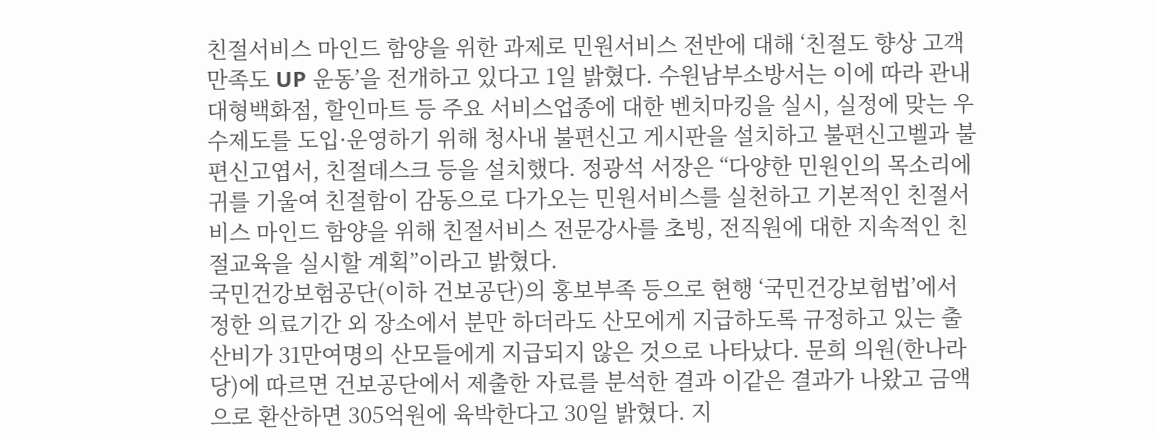친절서비스 마인드 함양을 위한 과제로 민원서비스 전반에 대해 ‘친절도 향상 고객만족도 UP 운동’을 전개하고 있다고 1일 밝혔다. 수원남부소방서는 이에 따라 관내 대형백화점, 할인마트 등 주요 서비스업종에 대한 벤치마킹을 실시, 실정에 맞는 우수제도를 도입·운영하기 위해 청사내 불편신고 게시판을 설치하고 불편신고벨과 불편신고엽서, 친절데스크 등을 설치했다. 정광석 서장은 “다양한 민원인의 목소리에 귀를 기울여 친절함이 감동으로 다가오는 민원서비스를 실천하고 기본적인 친절서비스 마인드 함양을 위해 친절서비스 전문강사를 초빙, 전직원에 대한 지속적인 친절교육을 실시할 계획”이라고 밝혔다.
국민건강보험공단(이하 건보공단)의 홍보부족 등으로 현행 ‘국민건강보험법’에서 정한 의료기간 외 장소에서 분만 하더라도 산모에게 지급하도록 규정하고 있는 출산비가 31만여명의 산모들에게 지급되지 않은 것으로 나타났다. 문희 의원(한나라당)에 따르면 건보공단에서 제출한 자료를 분석한 결과 이같은 결과가 나왔고 금액으로 환산하면 305억원에 육박한다고 30일 밝혔다. 지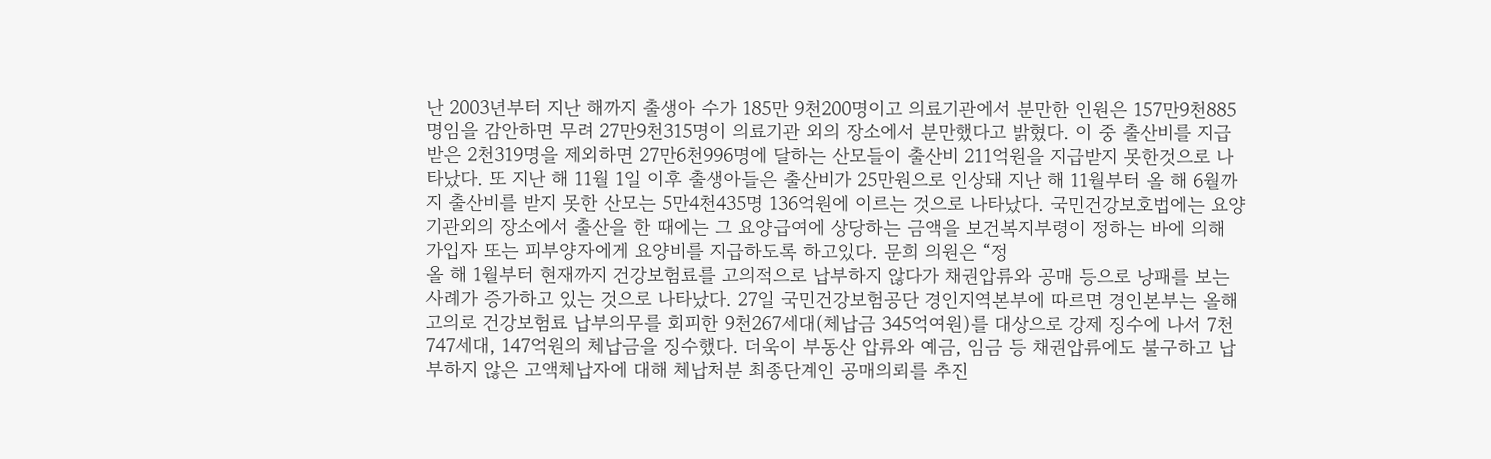난 2003년부터 지난 해까지 출생아 수가 185만 9천200명이고 의료기관에서 분만한 인원은 157만9천885명임을 감안하면 무려 27만9천315명이 의료기관 외의 장소에서 분만했다고 밝혔다. 이 중 출산비를 지급받은 2천319명을 제외하면 27만6천996명에 달하는 산모들이 출산비 211억원을 지급받지 못한것으로 나타났다. 또 지난 해 11월 1일 이후 출생아들은 출산비가 25만원으로 인상돼 지난 해 11월부터 올 해 6월까지 출산비를 받지 못한 산모는 5만4천435명 136억원에 이르는 것으로 나타났다. 국민건강보호법에는 요양기관외의 장소에서 출산을 한 때에는 그 요양급여에 상당하는 금액을 보건복지부령이 정하는 바에 의해 가입자 또는 피부양자에게 요양비를 지급하도록 하고있다. 문희 의원은 “정
올 해 1월부터 현재까지 건강보험료를 고의적으로 납부하지 않다가 채권압류와 공매 등으로 낭패를 보는 사례가 증가하고 있는 것으로 나타났다. 27일 국민건강보험공단 경인지역본부에 따르면 경인본부는 올해 고의로 건강보험료 납부의무를 회피한 9천267세대(체납금 345억여원)를 대상으로 강제 징수에 나서 7천747세대, 147억원의 체납금을 징수했다. 더욱이 부동산 압류와 예금, 임금 등 채권압류에도 불구하고 납부하지 않은 고액체납자에 대해 체납처분 최종단계인 공매의뢰를 추진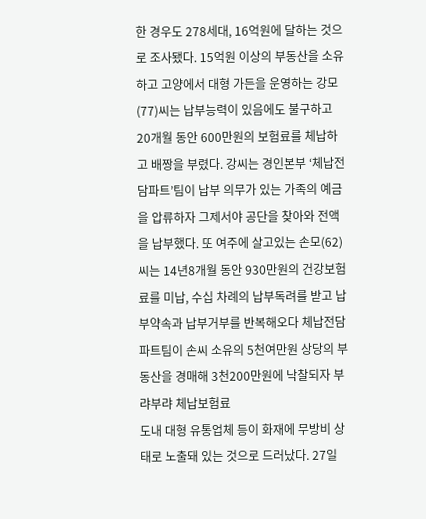한 경우도 278세대, 16억원에 달하는 것으로 조사됐다. 15억원 이상의 부동산을 소유하고 고양에서 대형 가든을 운영하는 강모(77)씨는 납부능력이 있음에도 불구하고 20개월 동안 600만원의 보험료를 체납하고 배짱을 부렸다. 강씨는 경인본부 ‘체납전담파트’팀이 납부 의무가 있는 가족의 예금을 압류하자 그제서야 공단을 찾아와 전액을 납부했다. 또 여주에 살고있는 손모(62)씨는 14년8개월 동안 930만원의 건강보험료를 미납, 수십 차례의 납부독려를 받고 납부약속과 납부거부를 반복해오다 체납전담파트팀이 손씨 소유의 5천여만원 상당의 부동산을 경매해 3천200만원에 낙찰되자 부랴부랴 체납보험료
도내 대형 유통업체 등이 화재에 무방비 상태로 노출돼 있는 것으로 드러났다. 27일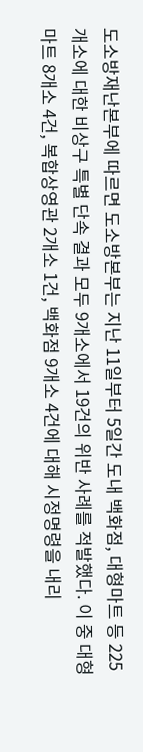도소방재난본부에 따르면 도소방본부는 지난 11일부터 5일간 도내 백화점, 대형마트 등 225개소에 대한 비상구 특별 단속 결과 모두 9개소에서 19건의 위반 사례를 적발했다. 이 중 대형마트 8개소 4건, 복합상영관 2개소 1건, 백화점 9개소 4건에 대해 시정명령을 내리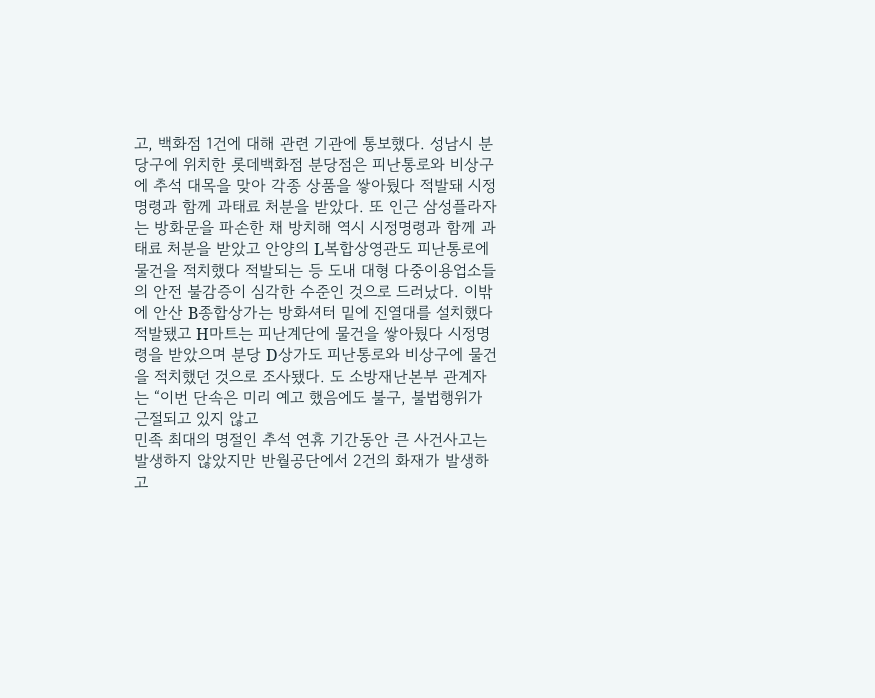고, 백화점 1건에 대해 관련 기관에 통보했다. 성남시 분당구에 위치한 롯데백화점 분당점은 피난통로와 비상구에 추석 대목을 맞아 각종 상품을 쌓아뒀다 적발돼 시정명령과 함께 과태료 처분을 받았다. 또 인근 삼성플라자는 방화문을 파손한 채 방치해 역시 시정명령과 함께 과태료 처분을 받았고 안양의 L복합상영관도 피난통로에 물건을 적치했다 적발되는 등 도내 대형 다중이용업소들의 안전 불감증이 심각한 수준인 것으로 드러났다. 이밖에 안산 B종합상가는 방화셔터 밑에 진열대를 설치했다 적발됐고 H마트는 피난계단에 물건을 쌓아뒀다 시정명령을 받았으며 분당 D상가도 피난통로와 비상구에 물건을 적치했던 것으로 조사됐다. 도 소방재난본부 관계자는 “이번 단속은 미리 예고 했음에도 불구, 불법행위가 근절되고 있지 않고
민족 최대의 명절인 추석 연휴 기간동안 큰 사건사고는 발생하지 않았지만 반월공단에서 2건의 화재가 발생하고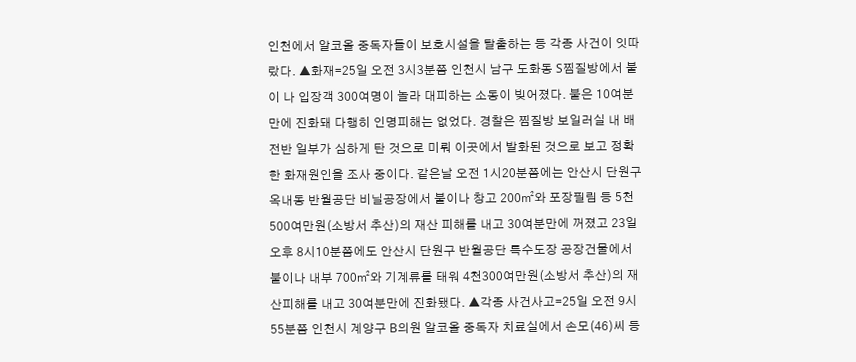인천에서 알코올 중독자들이 보호시설을 탈출하는 등 각종 사건이 잇따랐다. ▲화재=25일 오전 3시3분쯤 인천시 남구 도화동 S찜질방에서 불이 나 입장객 300여명이 놀라 대피하는 소동이 빚어졌다. 불은 10여분만에 진화돼 다행히 인명피해는 없었다. 경찰은 찜질방 보일러실 내 배전반 일부가 심하게 탄 것으로 미뤄 이곳에서 발화된 것으로 보고 정확한 화재원인을 조사 중이다. 같은날 오전 1시20분쯤에는 안산시 단원구 옥내동 반월공단 비닐공장에서 불이나 창고 200㎡와 포장필림 등 5천500여만원(소방서 추산)의 재산 피해를 내고 30여분만에 꺼졌고 23일 오후 8시10분쯤에도 안산시 단원구 반월공단 특수도장 공장건물에서 불이나 내부 700㎡와 기계류를 태워 4천300여만원(소방서 추산)의 재산피해를 내고 30여분만에 진화됐다. ▲각종 사건사고=25일 오전 9시55분쯤 인천시 계양구 B의원 알코올 중독자 치료실에서 손모(46)씨 등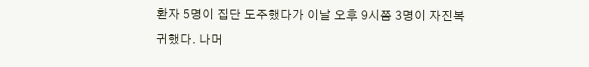환자 5명이 집단 도주했다가 이날 오후 9시쯤 3명이 자진복귀했다. 나머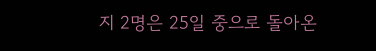지 2명은 25일 중으로 돌아온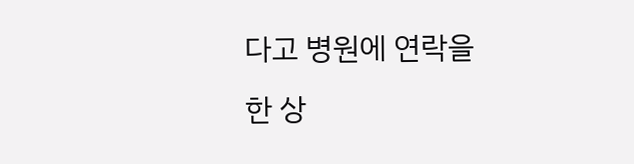다고 병원에 연락을 한 상